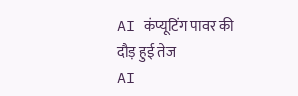AI कंप्यूटिंग पावर की दौड़ हुई तेज
AI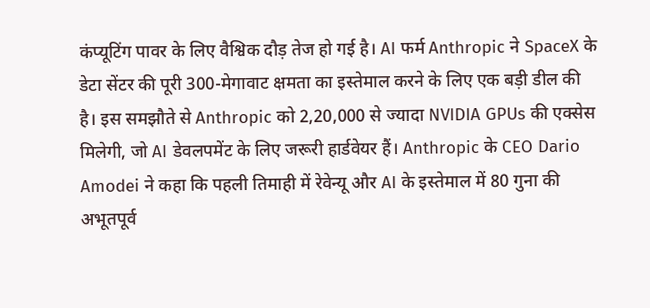कंप्यूटिंग पावर के लिए वैश्विक दौड़ तेज हो गई है। AI फर्म Anthropic ने SpaceX के डेटा सेंटर की पूरी 300-मेगावाट क्षमता का इस्तेमाल करने के लिए एक बड़ी डील की है। इस समझौते से Anthropic को 2,20,000 से ज्यादा NVIDIA GPUs की एक्सेस मिलेगी, जो AI डेवलपमेंट के लिए जरूरी हार्डवेयर हैं। Anthropic के CEO Dario Amodei ने कहा कि पहली तिमाही में रेवेन्यू और AI के इस्तेमाल में 80 गुना की अभूतपूर्व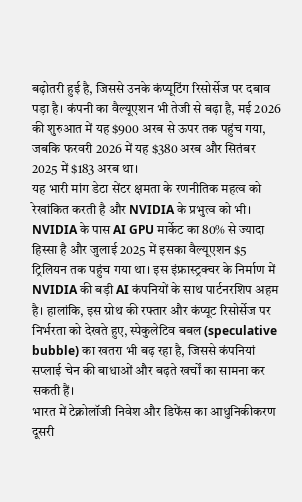बढ़ोतरी हुई है, जिससे उनके कंप्यूटिंग रिसोर्सेज पर दबाव पड़ा है। कंपनी का वैल्यूएशन भी तेजी से बढ़ा है, मई 2026 की शुरुआत में यह $900 अरब से ऊपर तक पहुंच गया, जबकि फरवरी 2026 में यह $380 अरब और सितंबर 2025 में $183 अरब था।
यह भारी मांग डेटा सेंटर क्षमता के रणनीतिक महत्व को रेखांकित करती है और NVIDIA के प्रभुत्व को भी। NVIDIA के पास AI GPU मार्केट का 80% से ज्यादा हिस्सा है और जुलाई 2025 में इसका वैल्यूएशन $5 ट्रिलियन तक पहुंच गया था। इस इंफ्रास्ट्रक्चर के निर्माण में NVIDIA की बड़ी AI कंपनियों के साथ पार्टनरशिप अहम है। हालांकि, इस ग्रोथ की रफ्तार और कंप्यूट रिसोर्सेज पर निर्भरता को देखते हुए, स्पेकुलेटिव बबल (speculative bubble) का खतरा भी बढ़ रहा है, जिससे कंपनियां सप्लाई चेन की बाधाओं और बढ़ते खर्चों का सामना कर सकती हैं।
भारत में टेक्नोलॉजी निवेश और डिफेंस का आधुनिकीकरण
दूसरी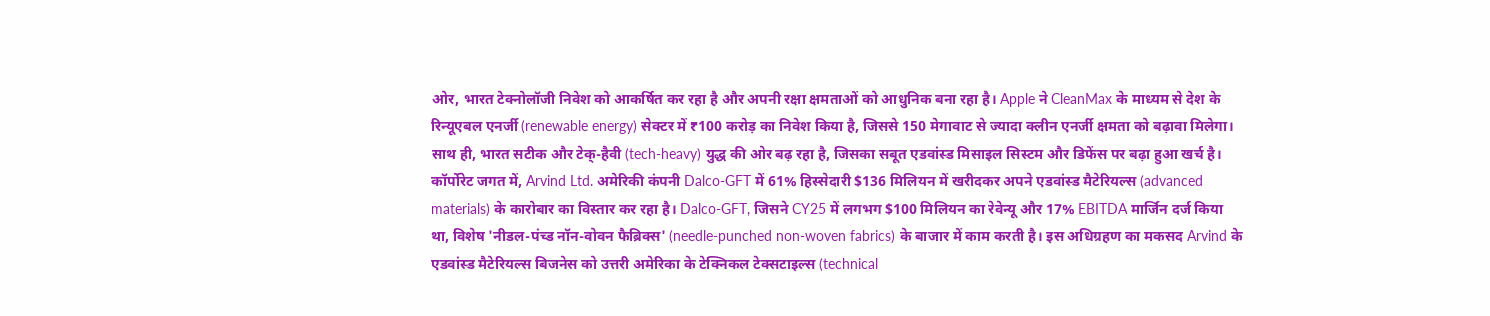ओर, भारत टेक्नोलॉजी निवेश को आकर्षित कर रहा है और अपनी रक्षा क्षमताओं को आधुनिक बना रहा है। Apple ने CleanMax के माध्यम से देश के रिन्यूएबल एनर्जी (renewable energy) सेक्टर में ₹100 करोड़ का निवेश किया है, जिससे 150 मेगावाट से ज्यादा क्लीन एनर्जी क्षमता को बढ़ावा मिलेगा। साथ ही, भारत सटीक और टेक्-हैवी (tech-heavy) युद्ध की ओर बढ़ रहा है, जिसका सबूत एडवांस्ड मिसाइल सिस्टम और डिफेंस पर बढ़ा हुआ खर्च है।
कॉर्पोरेट जगत में, Arvind Ltd. अमेरिकी कंपनी Dalco-GFT में 61% हिस्सेदारी $136 मिलियन में खरीदकर अपने एडवांस्ड मैटेरियल्स (advanced materials) के कारोबार का विस्तार कर रहा है। Dalco-GFT, जिसने CY25 में लगभग $100 मिलियन का रेवेन्यू और 17% EBITDA मार्जिन दर्ज किया था, विशेष 'नीडल-पंच्ड नॉन-वोवन फैब्रिक्स' (needle-punched non-woven fabrics) के बाजार में काम करती है। इस अधिग्रहण का मकसद Arvind के एडवांस्ड मैटेरियल्स बिजनेस को उत्तरी अमेरिका के टेक्निकल टेक्सटाइल्स (technical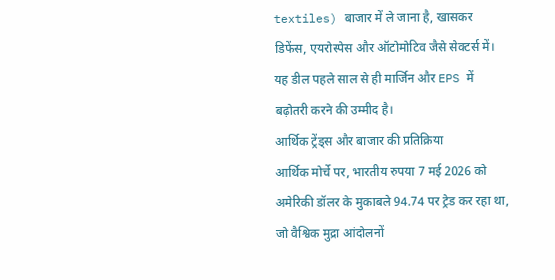textiles) बाजार में ले जाना है, खासकर डिफेंस, एयरोस्पेस और ऑटोमोटिव जैसे सेक्टर्स में। यह डील पहले साल से ही मार्जिन और EPS में बढ़ोतरी करने की उम्मीद है।
आर्थिक ट्रेंड्स और बाजार की प्रतिक्रिया
आर्थिक मोर्चे पर, भारतीय रुपया 7 मई 2026 को अमेरिकी डॉलर के मुकाबले 94.74 पर ट्रेड कर रहा था, जो वैश्विक मुद्रा आंदोलनों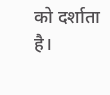को दर्शाता है।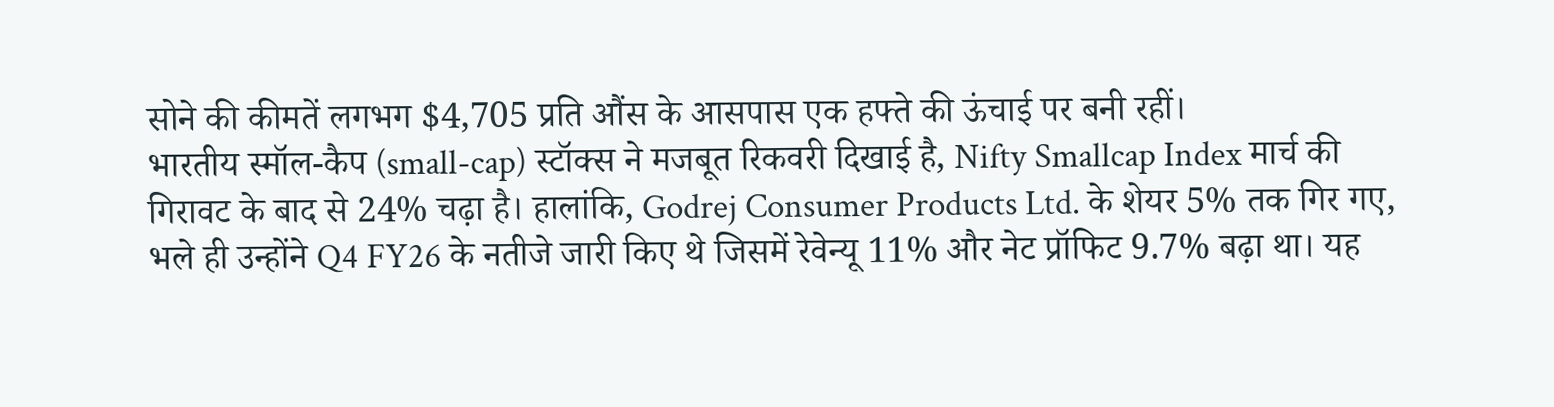सोने की कीमतें लगभग $4,705 प्रति औंस के आसपास एक हफ्ते की ऊंचाई पर बनी रहीं।
भारतीय स्मॉल-कैप (small-cap) स्टॉक्स ने मजबूत रिकवरी दिखाई है, Nifty Smallcap Index मार्च की गिरावट के बाद से 24% चढ़ा है। हालांकि, Godrej Consumer Products Ltd. के शेयर 5% तक गिर गए, भले ही उन्होंने Q4 FY26 के नतीजे जारी किए थे जिसमें रेवेन्यू 11% और नेट प्रॉफिट 9.7% बढ़ा था। यह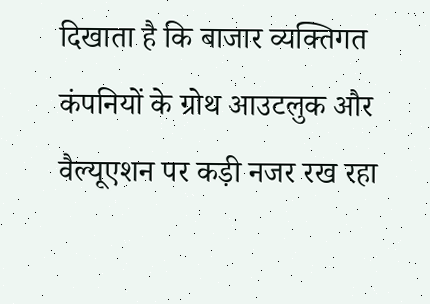दिखाता है कि बाजार व्यक्तिगत कंपनियों के ग्रोथ आउटलुक और वैल्यूएशन पर कड़ी नजर रख रहा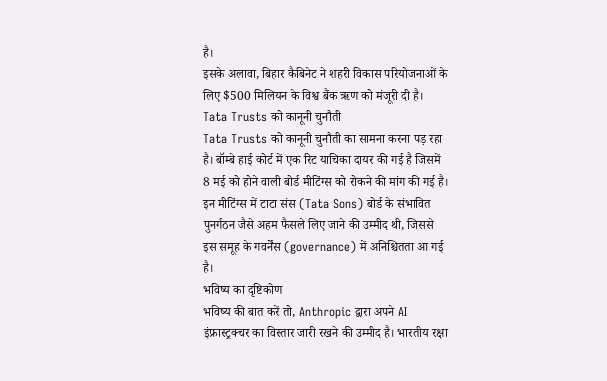है।
इसके अलावा, बिहार कैबिनेट ने शहरी विकास परियोजनाओं के लिए $500 मिलियन के विश्व बैंक ऋण को मंजूरी दी है।
Tata Trusts को कानूनी चुनौती
Tata Trusts को कानूनी चुनौती का सामना करना पड़ रहा है। बॉम्बे हाई कोर्ट में एक रिट याचिका दायर की गई है जिसमें 8 मई को होने वाली बोर्ड मीटिंग्स को रोकने की मांग की गई है। इन मीटिंग्स में टाटा संस (Tata Sons) बोर्ड के संभावित पुनर्गठन जैसे अहम फैसले लिए जाने की उम्मीद थी, जिससे इस समूह के गवर्नेंस (governance) में अनिश्चितता आ गई है।
भविष्य का दृष्टिकोण
भविष्य की बात करें तो, Anthropic द्वारा अपने AI इंफ्रास्ट्रक्चर का विस्तार जारी रखने की उम्मीद है। भारतीय रक्षा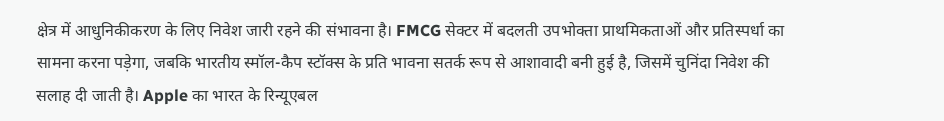क्षेत्र में आधुनिकीकरण के लिए निवेश जारी रहने की संभावना है। FMCG सेक्टर में बदलती उपभोक्ता प्राथमिकताओं और प्रतिस्पर्धा का सामना करना पड़ेगा, जबकि भारतीय स्मॉल-कैप स्टॉक्स के प्रति भावना सतर्क रूप से आशावादी बनी हुई है, जिसमें चुनिंदा निवेश की सलाह दी जाती है। Apple का भारत के रिन्यूएबल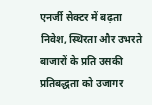एनर्जी सेक्टर में बढ़ता निवेश, स्थिरता और उभरते बाजारों के प्रति उसकी प्रतिबद्धता को उजागर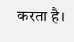करता है।